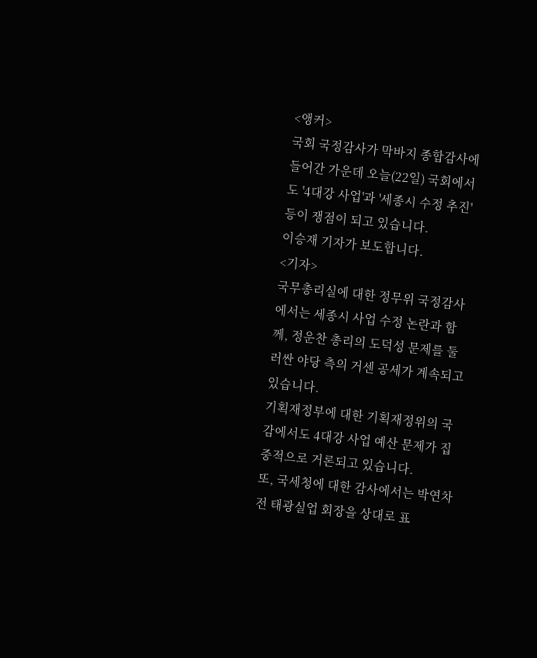<앵커>
국회 국정감사가 막바지 종합감사에 들어간 가운데 오늘(22일) 국회에서도 '4대강 사업'과 '세종시 수정 추진' 등이 쟁점이 되고 있습니다.
이승재 기자가 보도합니다.
<기자>
국무총리실에 대한 정무위 국정감사에서는 세종시 사업 수정 논란과 함께, 정운찬 총리의 도덕성 문제를 둘러싼 야당 측의 거센 공세가 계속되고 있습니다.
기획재정부에 대한 기획재정위의 국감에서도 4대강 사업 예산 문제가 집중적으로 거론되고 있습니다.
또, 국세청에 대한 감사에서는 박연차 전 태광실업 회장을 상대로 표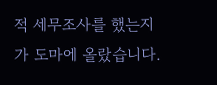적 세무조사를 했는지가 도마에 올랐습니다.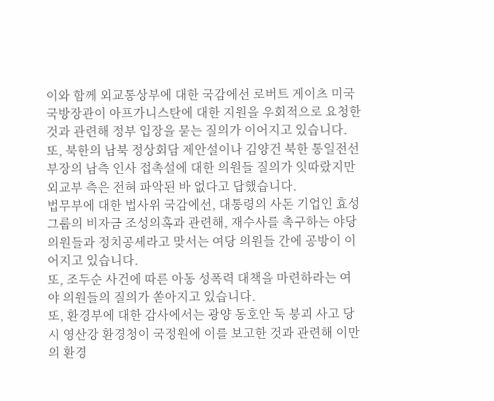이와 함께 외교통상부에 대한 국감에선 로버트 게이츠 미국 국방장관이 아프가니스탄에 대한 지원을 우회적으로 요청한 것과 관련해 정부 입장을 묻는 질의가 이어지고 있습니다.
또, 북한의 남북 정상회담 제안설이나 김양건 북한 통일전선부장의 남측 인사 접촉설에 대한 의원들 질의가 잇따랐지만 외교부 측은 전혀 파악된 바 없다고 답했습니다.
법무부에 대한 법사위 국감에선, 대통령의 사돈 기업인 효성그룹의 비자금 조성의혹과 관련해, 재수사를 촉구하는 야당 의원들과 정치공세라고 맞서는 여당 의원들 간에 공방이 이어지고 있습니다.
또, 조두순 사건에 따른 아동 성폭력 대책을 마련하라는 여야 의원들의 질의가 쏟아지고 있습니다.
또, 환경부에 대한 감사에서는 광양 동호안 둑 붕괴 사고 당시 영산강 환경청이 국정원에 이를 보고한 것과 관련해 이만의 환경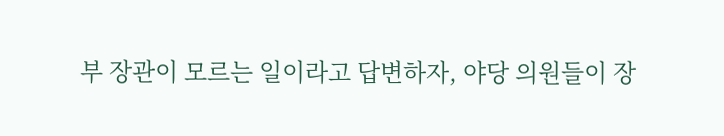부 장관이 모르는 일이라고 답변하자, 야당 의원들이 장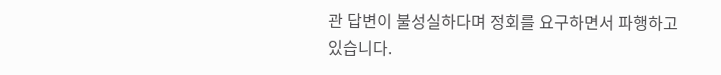관 답변이 불성실하다며 정회를 요구하면서 파행하고 있습니다.